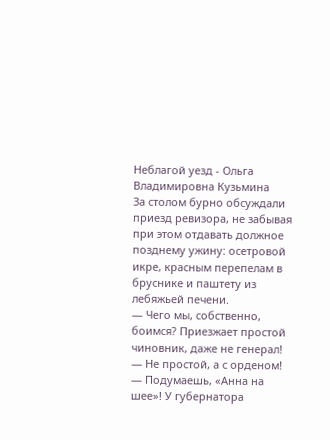Неблагой уезд - Ольга Владимировна Кузьмина
За столом бурно обсуждали приезд ревизора, не забывая при этом отдавать должное позднему ужину: осетровой икре, красным перепелам в бруснике и паштету из лебяжьей печени.
— Чего мы, собственно, боимся? Приезжает простой чиновник, даже не генерал!
— Не простой, а с орденом!
— Подумаешь, «Анна на шее»! У губернатора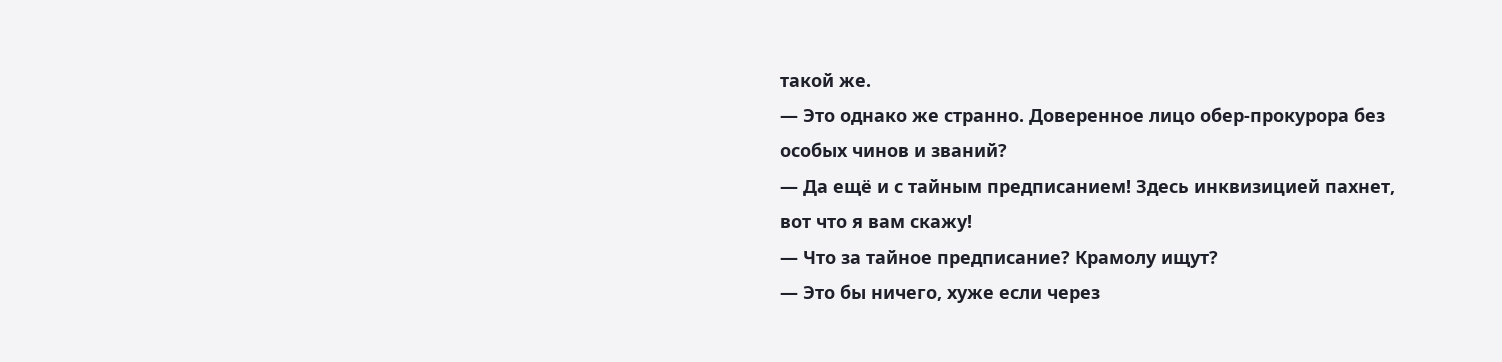такой же.
— Это однако же странно. Доверенное лицо обер-прокурора без особых чинов и званий?
— Да ещё и с тайным предписанием! Здесь инквизицией пахнет, вот что я вам скажу!
— Что за тайное предписание? Крамолу ищут?
— Это бы ничего, хуже если через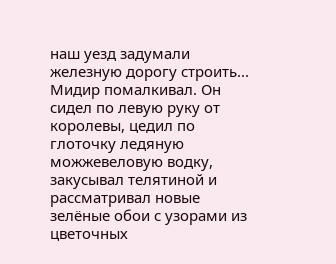наш уезд задумали железную дорогу строить...
Мидир помалкивал. Он сидел по левую руку от королевы, цедил по глоточку ледяную можжевеловую водку, закусывал телятиной и рассматривал новые зелёные обои с узорами из цветочных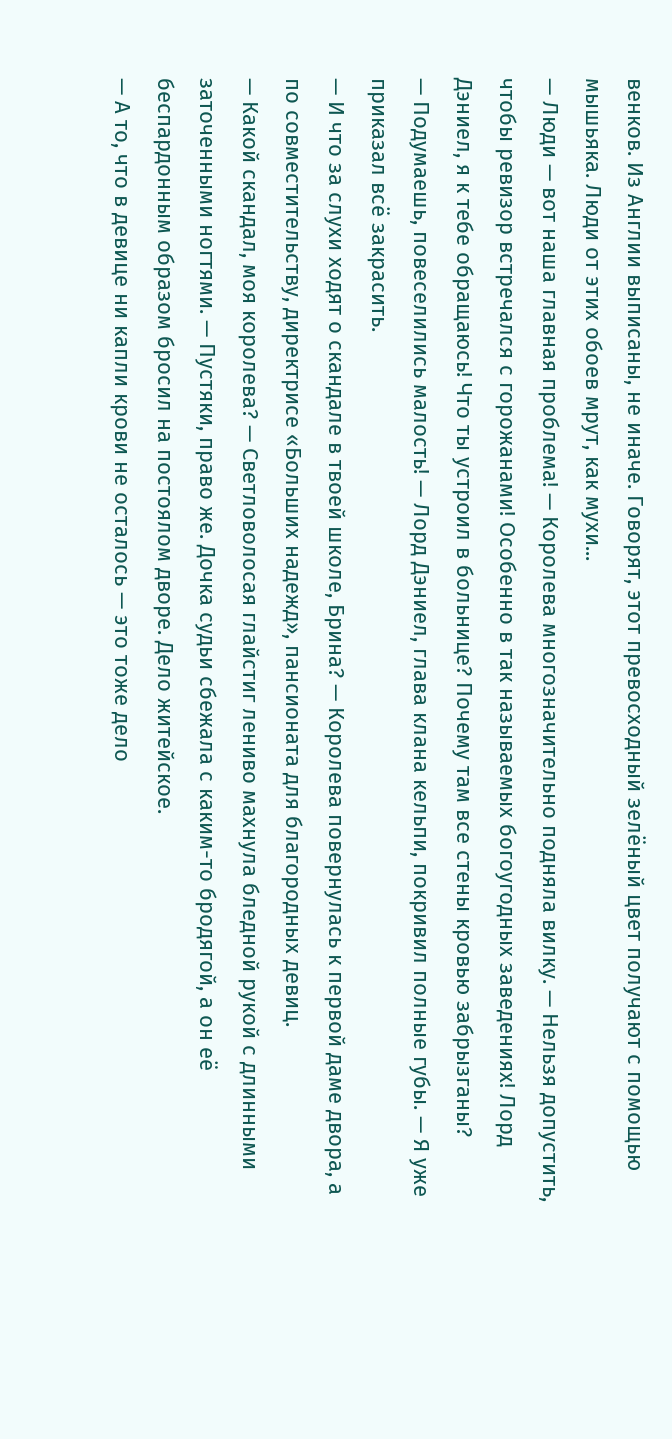венков. Из Англии выписаны, не иначе. Говорят, этот превосходный зелёный цвет получают с помощью мышьяка. Люди от этих обоев мрут, как мухи...
— Люди — вот наша главная проблема! — Королева многозначительно подняла вилку. — Нельзя допустить, чтобы ревизор встречался с горожанами! Особенно в так называемых богоугодных заведениях! Лорд Дэниел, я к тебе обращаюсь! Что ты устроил в больнице? Почему там все стены кровью забрызганы?
— Подумаешь, повеселились малость! — Лорд Дэниел, глава клана кельпи, покривил полные губы. — Я уже приказал всё закрасить.
— И что за слухи ходят о скандале в твоей школе, Брина? — Королева повернулась к первой даме двора, а по совместительству, директрисе «Больших надежд», пансионата для благородных девиц.
— Какой скандал, моя королева? — Светловолосая глайстиг лениво махнула бледной рукой с длинными заточенными ногтями. — Пустяки, право же. Дочка судьи сбежала с каким-то бродягой, а он её беспардонным образом бросил на постоялом дворе. Дело житейское.
— А то, что в девице ни капли крови не осталось — это тоже дело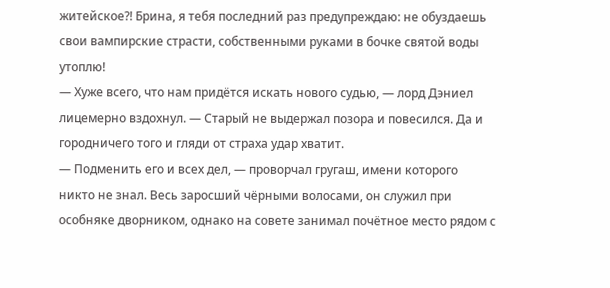житейское?! Брина, я тебя последний раз предупреждаю: не обуздаешь свои вампирские страсти, собственными руками в бочке святой воды утоплю!
— Хуже всего, что нам придётся искать нового судью, — лорд Дэниел лицемерно вздохнул. — Старый не выдержал позора и повесился. Да и городничего того и гляди от страха удар хватит.
— Подменить его и всех дел, — проворчал гругаш, имени которого никто не знал. Весь заросший чёрными волосами, он служил при особняке дворником, однако на совете занимал почётное место рядом с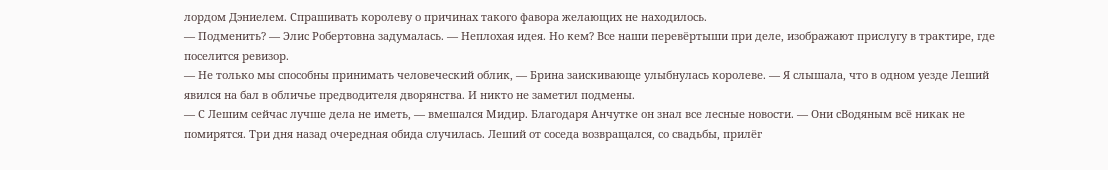лордом Дэниелем. Спрашивать королеву о причинах такого фавора желающих не находилось.
— Подменить? — Элис Робертовна задумалась. — Неплохая идея. Но кем? Все наши перевёртыши при деле, изображают прислугу в трактире, где поселится ревизор.
— Не только мы способны принимать человеческий облик, — Брина заискивающе улыбнулась королеве. — Я слышала, что в одном уезде Леший явился на бал в обличье предводителя дворянства. И никто не заметил подмены.
— С Лешим сейчас лучше дела не иметь, — вмешался Мидир. Благодаря Анчутке он знал все лесные новости. — Они сВодяным всё никак не помирятся. Три дня назад очередная обида случилась. Леший от соседа возвращался, со свадьбы, прилёг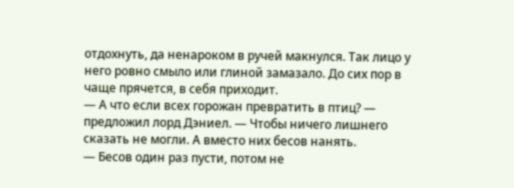отдохнуть, да ненароком в ручей макнулся. Так лицо у него ровно смыло или глиной замазало. До сих пор в чаще прячется, в себя приходит.
— А что если всех горожан превратить в птиц? — предложил лорд Дэниел. — Чтобы ничего лишнего сказать не могли. А вместо них бесов нанять.
— Бесов один раз пусти, потом не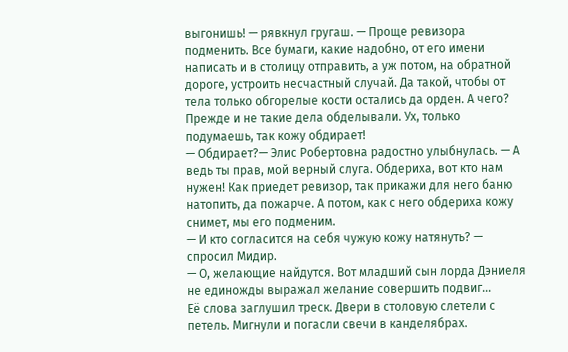выгонишь! — рявкнул гругаш. — Проще ревизора подменить. Все бумаги, какие надобно, от его имени написать и в столицу отправить, а уж потом, на обратной дороге, устроить несчастный случай. Да такой, чтобы от тела только обгорелые кости остались да орден. А чего? Прежде и не такие дела обделывали. Ух, только подумаешь, так кожу обдирает!
— Обдирает?— Элис Робертовна радостно улыбнулась. — А ведь ты прав, мой верный слуга. Обдериха, вот кто нам нужен! Как приедет ревизор, так прикажи для него баню натопить, да пожарче. А потом, как с него обдериха кожу снимет, мы его подменим.
— И кто согласится на себя чужую кожу натянуть? — спросил Мидир.
— О, желающие найдутся. Вот младший сын лорда Дэниеля не единожды выражал желание совершить подвиг...
Её слова заглушил треск. Двери в столовую слетели с петель. Мигнули и погасли свечи в канделябрах.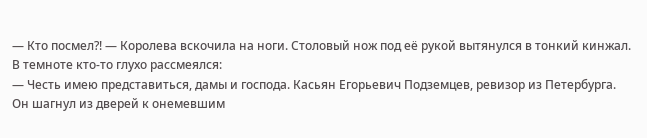— Кто посмел?! — Королева вскочила на ноги. Столовый нож под её рукой вытянулся в тонкий кинжал.
В темноте кто-то глухо рассмеялся:
— Честь имею представиться, дамы и господа. Касьян Егорьевич Подземцев, ревизор из Петербурга.
Он шагнул из дверей к онемевшим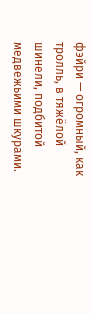фэйри — огромный, как тролль, в тяжёлой шинели, подбитой медвежьими шкурами.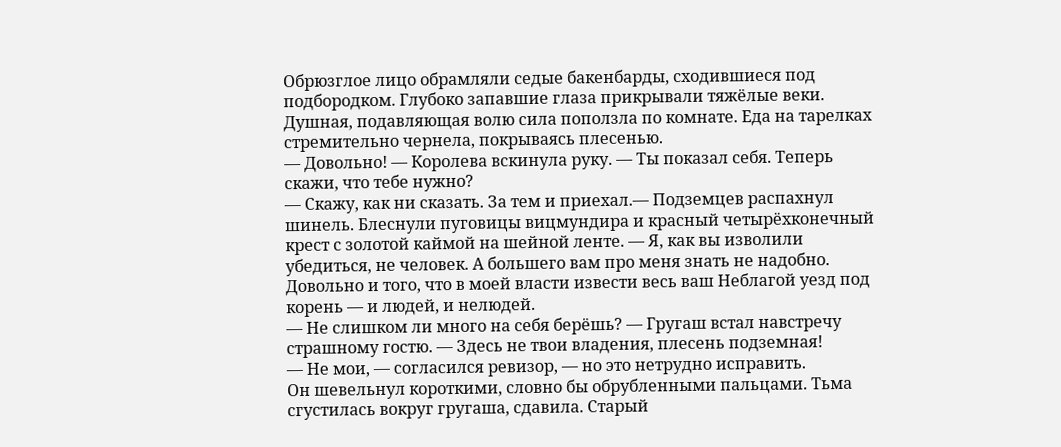Обрюзглое лицо обрамляли седые бакенбарды, сходившиеся под подбородком. Глубоко запавшие глаза прикрывали тяжёлые веки.
Душная, подавляющая волю сила поползла по комнате. Еда на тарелках стремительно чернела, покрываясь плесенью.
— Довольно! — Королева вскинула руку. — Ты показал себя. Теперь скажи, что тебе нужно?
— Скажу, как ни сказать. За тем и приехал.— Подземцев распахнул шинель. Блеснули пуговицы вицмундира и красный четырёхконечный крест с золотой каймой на шейной ленте. — Я, как вы изволили убедиться, не человек. А большего вам про меня знать не надобно. Довольно и того, что в моей власти извести весь ваш Неблагой уезд под корень — и людей, и нелюдей.
— Не слишком ли много на себя берёшь? — Гругаш встал навстречу страшному гостю. — Здесь не твои владения, плесень подземная!
— Не мои, — согласился ревизор, — но это нетрудно исправить.
Он шевельнул короткими, словно бы обрубленными пальцами. Тьма сгустилась вокруг гругаша, сдавила. Старый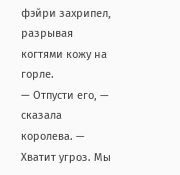фэйри захрипел, разрывая когтями кожу на горле.
— Отпусти его, — сказала королева. — Хватит угроз. Мы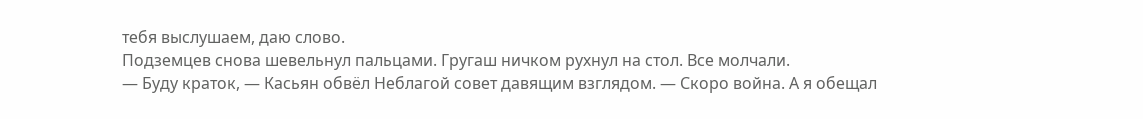тебя выслушаем, даю слово.
Подземцев снова шевельнул пальцами. Гругаш ничком рухнул на стол. Все молчали.
— Буду краток, — Касьян обвёл Неблагой совет давящим взглядом. — Скоро война. А я обещал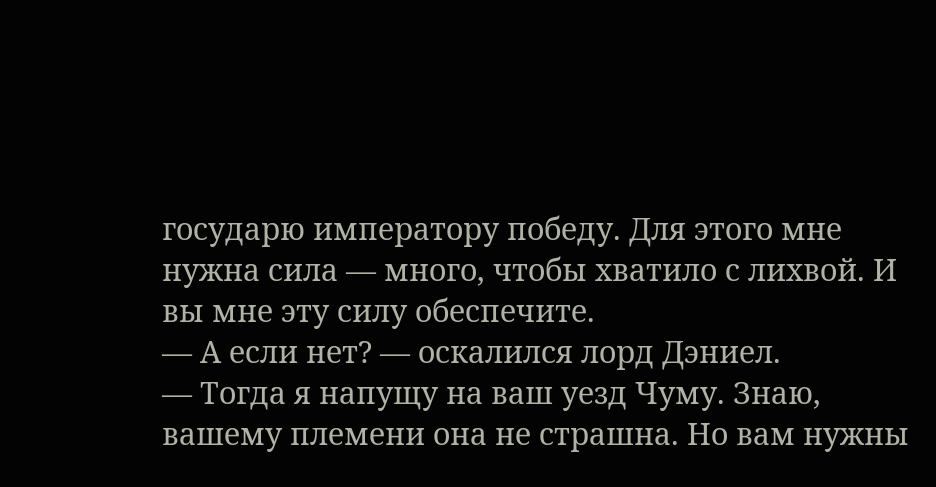государю императору победу. Для этого мне нужна сила — много, чтобы хватило с лихвой. И вы мне эту силу обеспечите.
— А если нет? — оскалился лорд Дэниел.
— Тогда я напущу на ваш уезд Чуму. Знаю, вашему племени она не страшна. Но вам нужны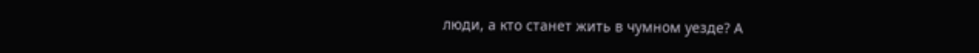люди, а кто станет жить в чумном уезде? А